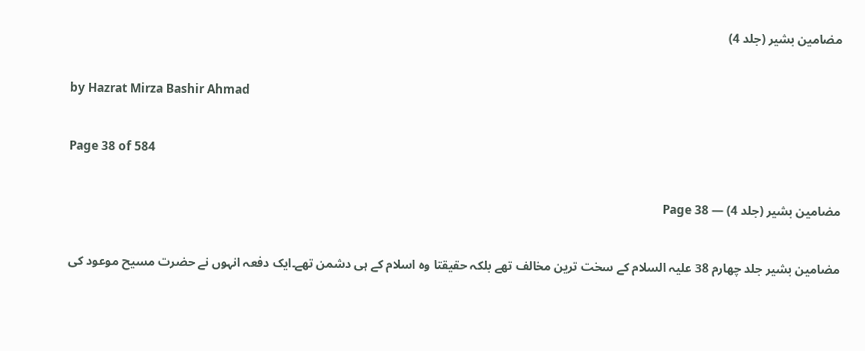مضامین بشیر (جلد 4)

by Hazrat Mirza Bashir Ahmad

Page 38 of 584

مضامین بشیر (جلد 4) — Page 38

مضامین بشیر جلد چهارم 38 علیہ السلام کے سخت ترین مخالف تھے بلکہ حقیقتا وہ اسلام کے ہی دشمن تھے۔ایک دفعہ انہوں نے حضرت مسیح موعود کی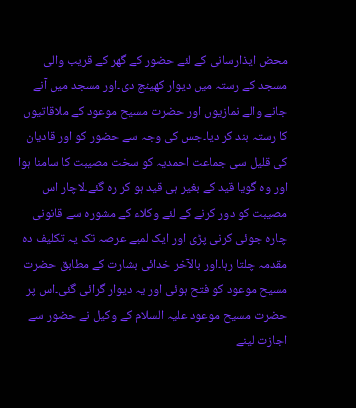محض ایذارسانی کے لئے حضور کے گھر کے قریب والی مسجد کے رستہ میں دیوار کھینچ دی۔اور مسجد میں آنے جانے والے نمازیوں اور حضرت مسیح موعود کے ملاقاتیوں کا رستہ بند کر دیا۔جس کی وجہ سے حضور کو اور قادیان کی قلیل سی جماعت احمدیہ کو سخت مصیبت کا سامنا ہوا اور وہ گویا قید کے بغیر ہی قید ہو کر رہ گئے۔لاچار اس مصیبت کو دور کرنے کے لئے وکلاء کے مشورہ سے قانونی چارہ جوئی کرنی پڑی اور ایک لمبے عرصہ تک یہ تکلیف دہ مقدمہ چلتا رہا۔اور بالآخر خدائی بشارت کے مطابق حضرت مسیح موعود کو فتح ہوئی اور یہ دیوار گرائی گئی۔اس پر حضرت مسیح موعود علیہ السلام کے وکیل نے حضور سے اجازت لینے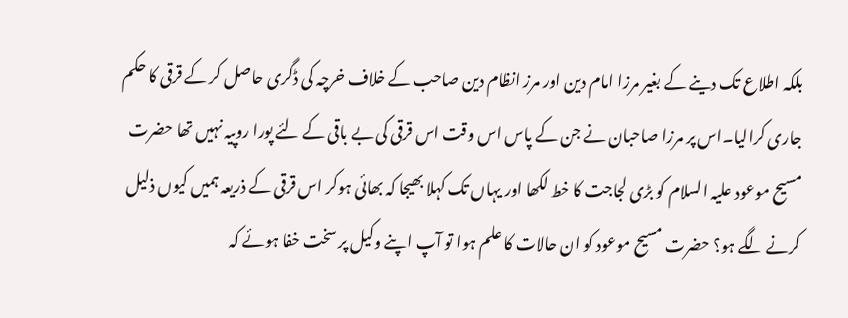بلکہ اطلاع تک دینے کے بغیر مرزا امام دین اور مرز انظام دین صاحب کے خلاف خرچہ کی ڈگری حاصل کر کے قرقی کا حکم جاری کرالیا۔اس پر مرزا صاحبان نے جن کے پاس اس وقت اس قرقی کی بے باقی کے لئے پورا روپیہ نہیں تھا حضرت مسیح موعود علیہ السلام کو بڑی لجاجت کا خط لکھا اور یہاں تک کہلا بھیجا کہ بھائی ہوکر اس قرقی کے ذریعہ ہمیں کیوں ذلیل کرنے لگے ہو؟ حضرت مسیح موعود کو ان حالات کا علم ہوا تو آپ اپنے وکیل پر سخت خفا ہوئے کہ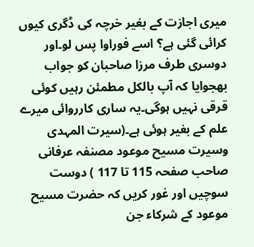میری اجازت کے بغیر خرچہ کی ڈگری کیوں کرائی گئی ہے؟ اسے فوراوا پس لو۔اور دوسری طرف مرزا صاحبان کو جواب بھجوایا کہ آپ بالکل مطمئن رہیں کوئی قرقی نہیں ہوگی۔یہ ساری کارروائی میرے علم کے بغیر ہوئی ہے۔(سیرت المہدی وسیرت مسیح موعود مصنفہ عرفانی صاحب صفحہ 115 تا 117 ) دوست سوچیں اور غور کریں کہ حضرت مسیح موعود کے شرکاء جن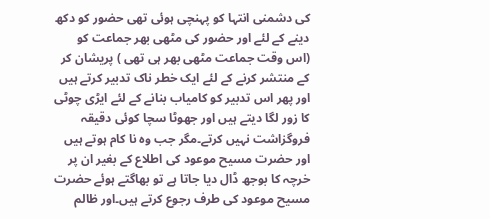کی دشمنی انتہا کو پہنچی ہوئی تھی حضور کو دکھ دینے کے لئے اور حضور کی مٹھی بھر جماعت کو (اس وقت جماعت مٹھی بھر ہی تھی ) پریشان کر کے منتشر کرنے کے لئے ایک خطر ناک تدبیر کرتے ہیں اور پھر اس تدبیر کو کامیاب بنانے کے لئے ایڑی چوٹی کا زور لگا دیتے ہیں اور جھوٹا سچا کوئی دقیقہ فروگزاشت نہیں کرتے۔مگر جب وہ نا کام ہوتے ہیں اور حضرت مسیح موعود کی اطلاع کے بغیر ان پر خرچہ کا بوجھ ڈال دیا جاتا ہے تو بھاگتے ہوئے حضرت مسیح موعود کی طرف رجوع کرتے ہیں۔اور ظالم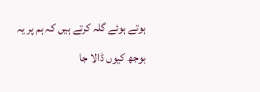ہوتے ہوئے گلہ کرتے ہیں کہ ہم پر یہ بوجھ کیوں ڈالا جا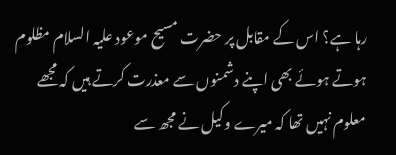رہا ہے؟ اس کے مقابل پر حضرت مسیح موعود علیہ السلام مظلوم ہوتے ہوئے بھی اپنے دشمنوں سے معذرت کرتے ہیں کہ مجھے معلوم نہیں تھا کہ میرے وکیل نے مجھ سے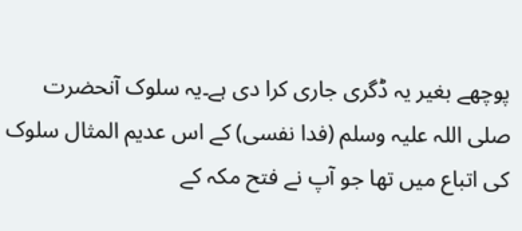پوچھے بغیر یہ ڈگری جاری کرا دی ہے۔یہ سلوک آنحضرت صلی اللہ علیہ وسلم (فدا نفسی) کے اس عدیم المثال سلوک کی اتباع میں تھا جو آپ نے فتح مکہ کے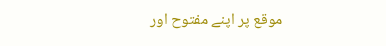موقع پر اپنے مفتوح اور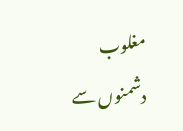مغلوب دشمنوں سے